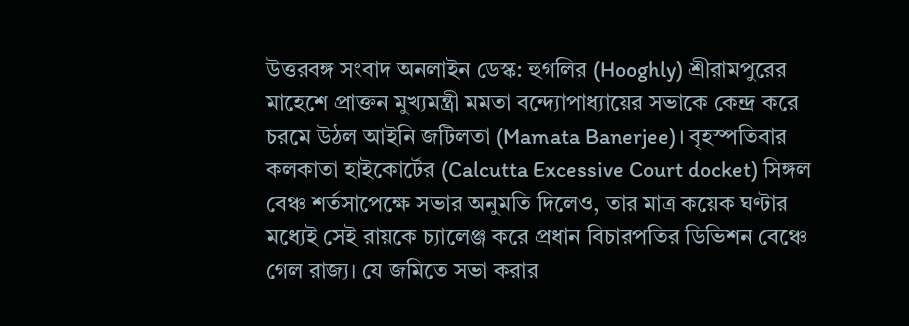উত্তরবঙ্গ সংবাদ অনলাইন ডেস্ক: হুগলির (Hooghly) শ্রীরামপুরের মাহেশে প্রাক্তন মুখ্যমন্ত্রী মমতা বন্দ্যোপাধ্যায়ের সভাকে কেন্দ্র করে চরমে উঠল আইনি জটিলতা (Mamata Banerjee)। বৃহস্পতিবার কলকাতা হাইকোর্টের (Calcutta Excessive Court docket) সিঙ্গল বেঞ্চ শর্তসাপেক্ষে সভার অনুমতি দিলেও, তার মাত্র কয়েক ঘণ্টার মধ্যেই সেই রায়কে চ্যালেঞ্জ করে প্রধান বিচারপতির ডিভিশন বেঞ্চে গেল রাজ্য। যে জমিতে সভা করার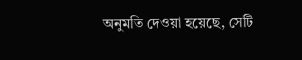অনুমতি দেওয়া হয়েছে, সেটি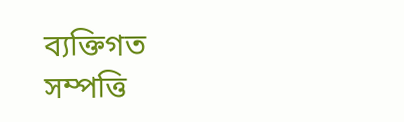ব্যক্তিগত সম্পত্তি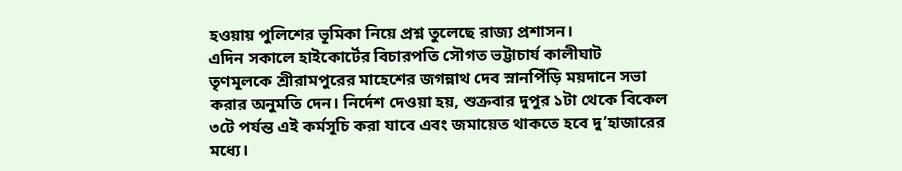হওয়ায় পুলিশের ভূমিকা নিয়ে প্রশ্ন তুলেছে রাজ্য প্রশাসন।
এদিন সকালে হাইকোর্টের বিচারপতি সৌগত ভট্টাচার্য কালীঘাট তৃণমূলকে শ্রীরামপুরের মাহেশের জগন্নাথ দেব স্নানপিঁড়ি ময়দানে সভা করার অনুমতি দেন। নির্দেশ দেওয়া হয়, শুক্রবার দুপুর ১টা থেকে বিকেল ৩টে পর্যন্ত এই কর্মসূচি করা যাবে এবং জমায়েত থাকতে হবে দু’হাজারের মধ্যে।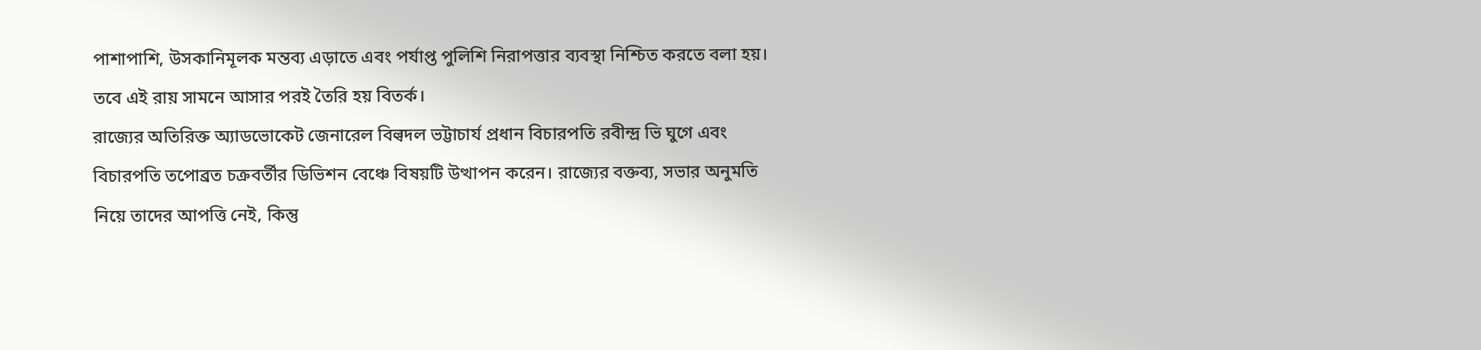পাশাপাশি, উসকানিমূলক মন্তব্য এড়াতে এবং পর্যাপ্ত পুলিশি নিরাপত্তার ব্যবস্থা নিশ্চিত করতে বলা হয়। তবে এই রায় সামনে আসার পরই তৈরি হয় বিতর্ক।
রাজ্যের অতিরিক্ত অ্যাডভোকেট জেনারেল বিল্বদল ভট্টাচার্য প্রধান বিচারপতি রবীন্দ্র ভি ঘুগে এবং বিচারপতি তপোব্রত চক্রবর্তীর ডিভিশন বেঞ্চে বিষয়টি উত্থাপন করেন। রাজ্যের বক্তব্য, সভার অনুমতি নিয়ে তাদের আপত্তি নেই, কিন্তু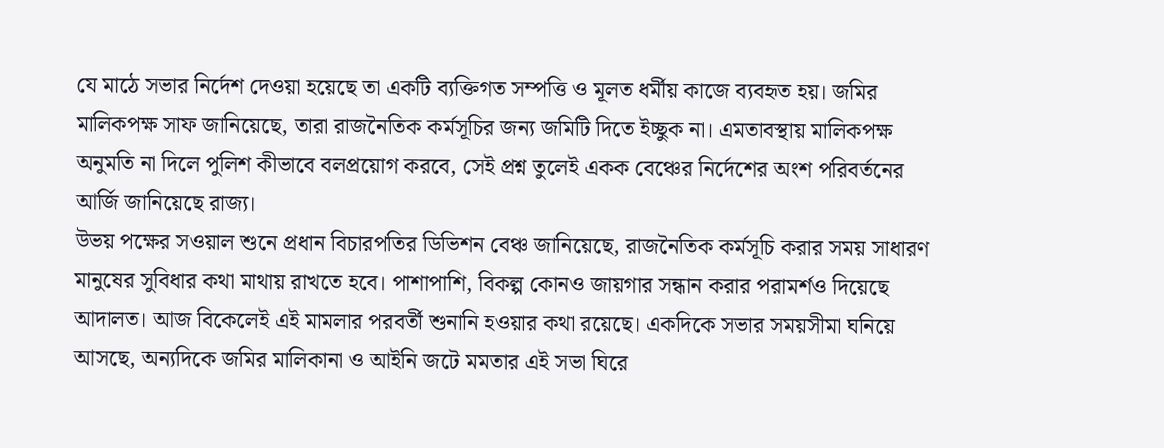যে মাঠে সভার নির্দেশ দেওয়া হয়েছে তা একটি ব্যক্তিগত সম্পত্তি ও মূলত ধর্মীয় কাজে ব্যবহৃত হয়। জমির মালিকপক্ষ সাফ জানিয়েছে, তারা রাজনৈতিক কর্মসূচির জন্য জমিটি দিতে ইচ্ছুক না। এমতাবস্থায় মালিকপক্ষ অনুমতি না দিলে পুলিশ কীভাবে বলপ্রয়োগ করবে, সেই প্রশ্ন তুলেই একক বেঞ্চের নির্দেশের অংশ পরিবর্তনের আর্জি জানিয়েছে রাজ্য।
উভয় পক্ষের সওয়াল শুনে প্রধান বিচারপতির ডিভিশন বেঞ্চ জানিয়েছে, রাজনৈতিক কর্মসূচি করার সময় সাধারণ মানুষের সুবিধার কথা মাথায় রাখতে হবে। পাশাপাশি, বিকল্প কোনও জায়গার সন্ধান করার পরামর্শও দিয়েছে আদালত। আজ বিকেলেই এই মামলার পরবর্তী শুনানি হওয়ার কথা রয়েছে। একদিকে সভার সময়সীমা ঘনিয়ে আসছে, অন্যদিকে জমির মালিকানা ও আইনি জটে মমতার এই সভা ঘিরে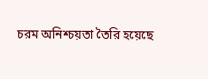চরম অনিশ্চয়তা তৈরি হয়েছে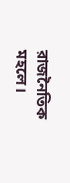রাজনৈতিক মহলে।